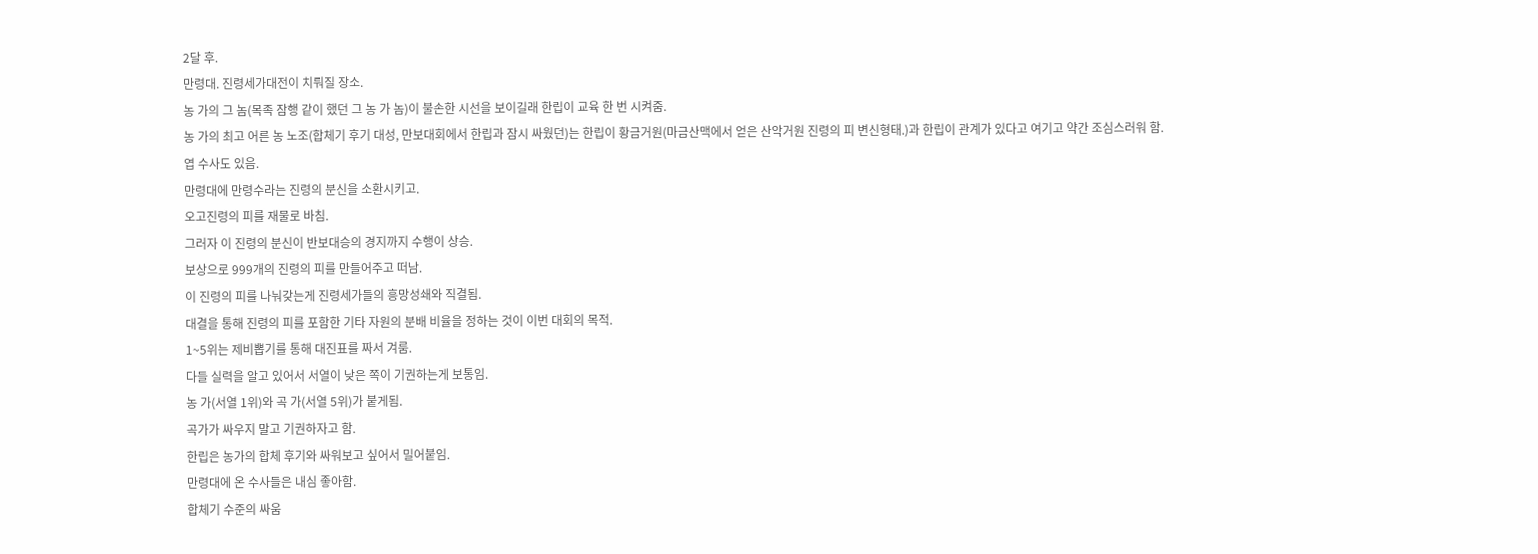2달 후.
만령대. 진령세가대전이 치뤄질 장소.
농 가의 그 놈(목족 잠행 같이 했던 그 농 가 놈)이 불손한 시선을 보이길래 한립이 교육 한 번 시켜줌.
농 가의 최고 어른 농 노조(합체기 후기 대성, 만보대회에서 한립과 잠시 싸웠던)는 한립이 황금거원(마금산맥에서 얻은 산악거원 진령의 피 변신형태.)과 한립이 관계가 있다고 여기고 약간 조심스러워 함.
엽 수사도 있음.
만령대에 만령수라는 진령의 분신을 소환시키고.
오고진령의 피를 재물로 바침.
그러자 이 진령의 분신이 반보대승의 경지까지 수행이 상승.
보상으로 999개의 진령의 피를 만들어주고 떠남.
이 진령의 피를 나눠갖는게 진령세가들의 흥망성쇄와 직결됨.
대결을 통해 진령의 피를 포함한 기타 자원의 분배 비율을 정하는 것이 이번 대회의 목적.
1~5위는 제비뽑기를 통해 대진표를 짜서 겨룸.
다들 실력을 알고 있어서 서열이 낮은 쪽이 기권하는게 보통임.
농 가(서열 1위)와 곡 가(서열 5위)가 붙게됨.
곡가가 싸우지 말고 기권하자고 함.
한립은 농가의 합체 후기와 싸워보고 싶어서 밀어붙임.
만령대에 온 수사들은 내심 좋아함.
합체기 수준의 싸움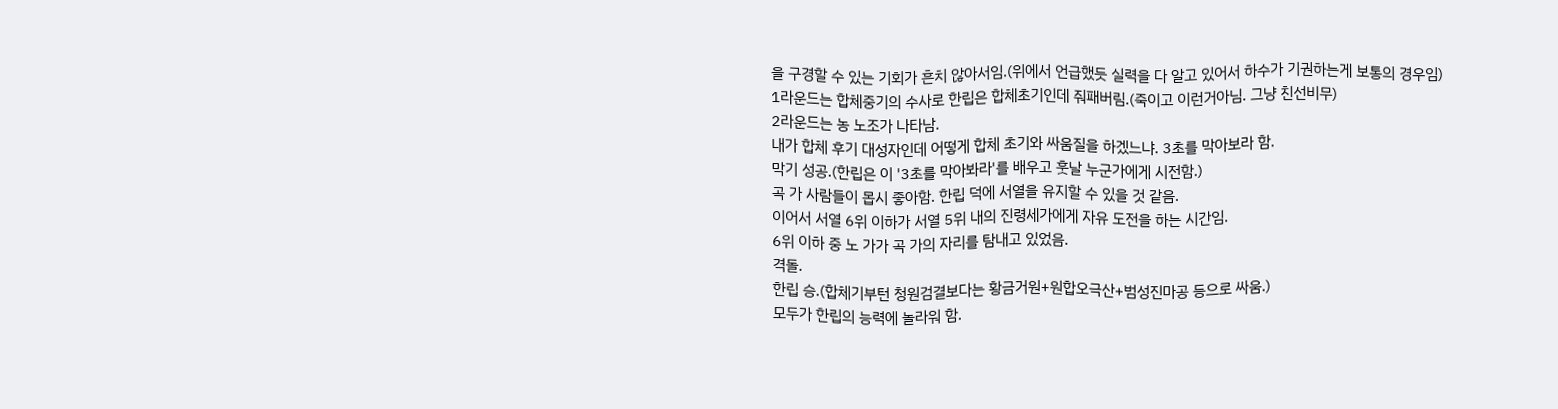을 구경할 수 있는 기회가 흔치 않아서임.(위에서 언급했듯 실력을 다 알고 있어서 하수가 기권하는게 보통의 경우임)
1라운드는 합체중기의 수사로 한립은 합체초기인데 줘패버림.(죽이고 이런거아님. 그냥 친선비무)
2라운드는 농 노조가 나타남.
내가 합체 후기 대성자인데 어떻게 합체 초기와 싸움질을 하겠느냐. 3초를 막아보라 함.
막기 성공.(한립은 이 '3초를 막아봐라'를 배우고 훗날 누군가에게 시전함.)
곡 가 사람들이 몹시 좋아함. 한립 덕에 서열을 유지할 수 있을 것 같음.
이어서 서열 6위 이하가 서열 5위 내의 진령세가에게 자유 도전을 하는 시간임.
6위 이하 중 노 가가 곡 가의 자리를 탐내고 있었음.
격돌.
한립 승.(합체기부턴 청원검결보다는 황금거원+원합오극산+범성진마공 등으로 싸움.)
모두가 한립의 능력에 놀라워 함.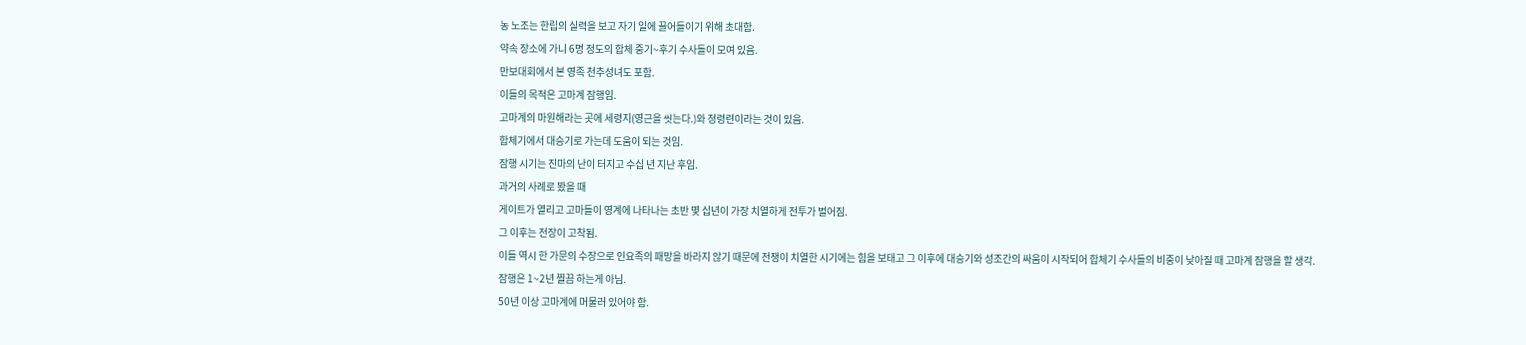농 노조는 한립의 실력을 보고 자기 일에 끌어들이기 위해 초대함.
약속 장소에 가니 6명 정도의 합체 중기~후기 수사들이 모여 있음.
만보대회에서 본 영족 천추성녀도 포함.
이들의 목적은 고마계 잠행임.
고마계의 마원해라는 곳에 세령지(영근을 씻는다.)와 정령련이라는 것이 있음.
합체기에서 대승기로 가는데 도움이 되는 것임.
잠행 시기는 진마의 난이 터지고 수십 년 지난 후임.
과거의 사례로 봤을 때
게이트가 열리고 고마들이 영계에 나타나는 초반 몇 십년이 가장 치열하게 전투가 벌어짐.
그 이후는 전장이 고착됨.
이들 역시 한 가문의 수장으로 인요족의 패망을 바라지 않기 때문에 전쟁이 치열한 시기에는 힘을 보태고 그 이후에 대승기와 성조간의 싸움이 시작되어 합체기 수사들의 비중이 낮아질 때 고마계 잠행을 할 생각.
잠행은 1~2년 찔끔 하는게 아님.
50년 이상 고마계에 머물러 있어야 함.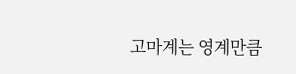고마계는 영계만큼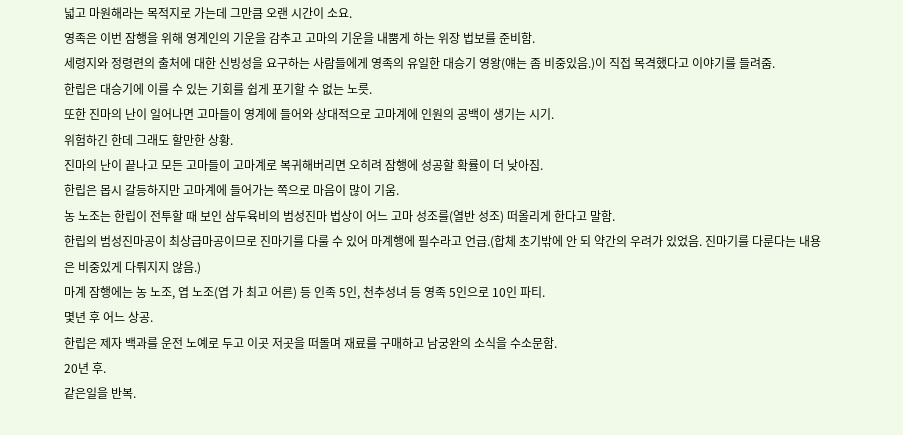넓고 마원해라는 목적지로 가는데 그만큼 오랜 시간이 소요.
영족은 이번 잠행을 위해 영계인의 기운을 감추고 고마의 기운을 내뿜게 하는 위장 법보를 준비함.
세령지와 정령련의 출처에 대한 신빙성을 요구하는 사람들에게 영족의 유일한 대승기 영왕(얘는 좀 비중있음.)이 직접 목격했다고 이야기를 들려줌.
한립은 대승기에 이를 수 있는 기회를 쉽게 포기할 수 없는 노릇.
또한 진마의 난이 일어나면 고마들이 영계에 들어와 상대적으로 고마계에 인원의 공백이 생기는 시기.
위험하긴 한데 그래도 할만한 상황.
진마의 난이 끝나고 모든 고마들이 고마계로 복귀해버리면 오히려 잠행에 성공할 확률이 더 낮아짐.
한립은 몹시 갈등하지만 고마계에 들어가는 쪽으로 마음이 많이 기움.
농 노조는 한립이 전투할 때 보인 삼두육비의 범성진마 법상이 어느 고마 성조를(열반 성조) 떠올리게 한다고 말함.
한립의 범성진마공이 최상급마공이므로 진마기를 다룰 수 있어 마계행에 필수라고 언급.(합체 초기밖에 안 되 약간의 우려가 있었음. 진마기를 다룬다는 내용은 비중있게 다뤄지지 않음.)
마계 잠행에는 농 노조, 엽 노조(엽 가 최고 어른) 등 인족 5인, 천추성녀 등 영족 5인으로 10인 파티.
몇년 후 어느 상공.
한립은 제자 백과를 운전 노예로 두고 이곳 저곳을 떠돌며 재료를 구매하고 남궁완의 소식을 수소문함.
20년 후.
같은일을 반복.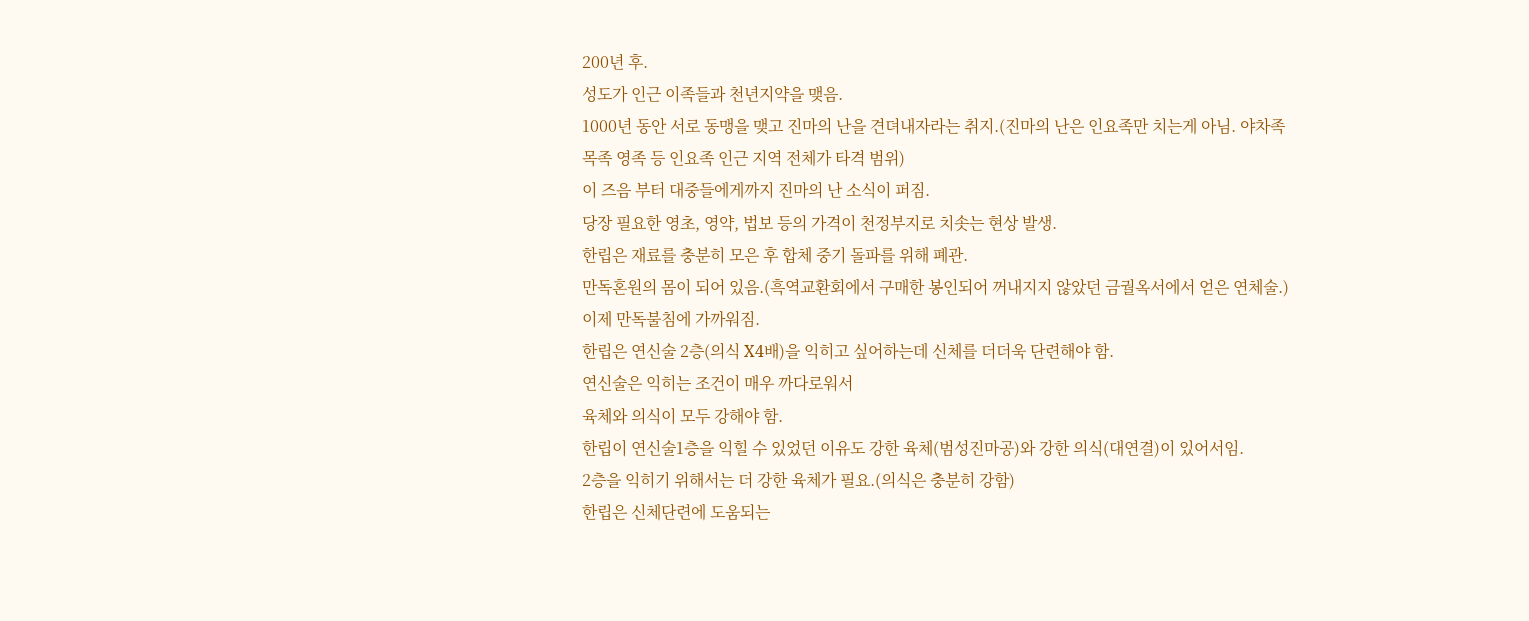200년 후.
성도가 인근 이족들과 천년지약을 맺음.
1000년 동안 서로 동맹을 맺고 진마의 난을 견뎌내자라는 취지.(진마의 난은 인요족만 치는게 아님. 야차족 목족 영족 등 인요족 인근 지역 전체가 타격 범위)
이 즈음 부터 대중들에게까지 진마의 난 소식이 퍼짐.
당장 필요한 영초, 영약, 법보 등의 가격이 천정부지로 치솟는 현상 발생.
한립은 재료를 충분히 모은 후 합체 중기 돌파를 위해 폐관.
만독혼원의 몸이 되어 있음.(흑역교환회에서 구매한 봉인되어 꺼내지지 않았던 금궐옥서에서 얻은 연체술.)
이제 만독불침에 가까워짐.
한립은 연신술 2층(의식 X4배)을 익히고 싶어하는데 신체를 더더욱 단련해야 함.
연신술은 익히는 조건이 매우 까다로워서
육체와 의식이 모두 강해야 함.
한립이 연신술1층을 익힐 수 있었던 이유도 강한 육체(범성진마공)와 강한 의식(대연결)이 있어서임.
2층을 익히기 위해서는 더 강한 육체가 필요.(의식은 충분히 강함)
한립은 신체단련에 도움되는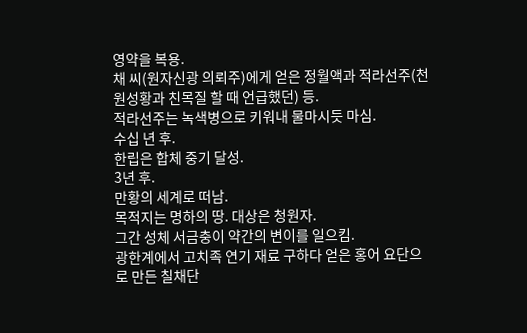영약을 복용.
채 씨(원자신광 의뢰주)에게 얻은 정월액과 적라선주(천원성황과 친목질 할 때 언급했던) 등.
적라선주는 녹색병으로 키워내 물마시듯 마심.
수십 년 후.
한립은 합체 중기 달성.
3년 후.
만황의 세계로 떠남.
목적지는 명하의 땅. 대상은 청원자.
그간 성체 서금충이 약간의 변이를 일으킴.
광한계에서 고치족 연기 재료 구하다 얻은 홍어 요단으로 만든 칠채단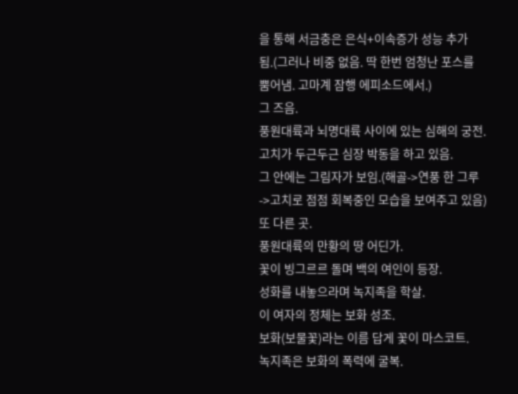을 통해 서금충은 은식+이속증가 성능 추가됨.(그러나 비중 없음. 딱 한번 엄청난 포스를 뿜어냄. 고마계 잠행 에피소드에서.)
그 즈음.
풍원대륙과 뇌명대륙 사이에 있는 심해의 궁전.
고치가 두근두근 심장 박동을 하고 있음.
그 안에는 그림자가 보임.(해골->연풍 한 그루->고치로 점점 회복중인 모습을 보여주고 있음)
또 다른 곳.
풍원대륙의 만황의 땅 어딘가.
꽃이 빙그르르 돌며 백의 여인이 등장.
성화를 내놓으라며 녹지족을 학살.
이 여자의 정체는 보화 성조.
보화(보물꽃)라는 이름 답게 꽃이 마스코트.
녹지족은 보화의 폭력에 굴복.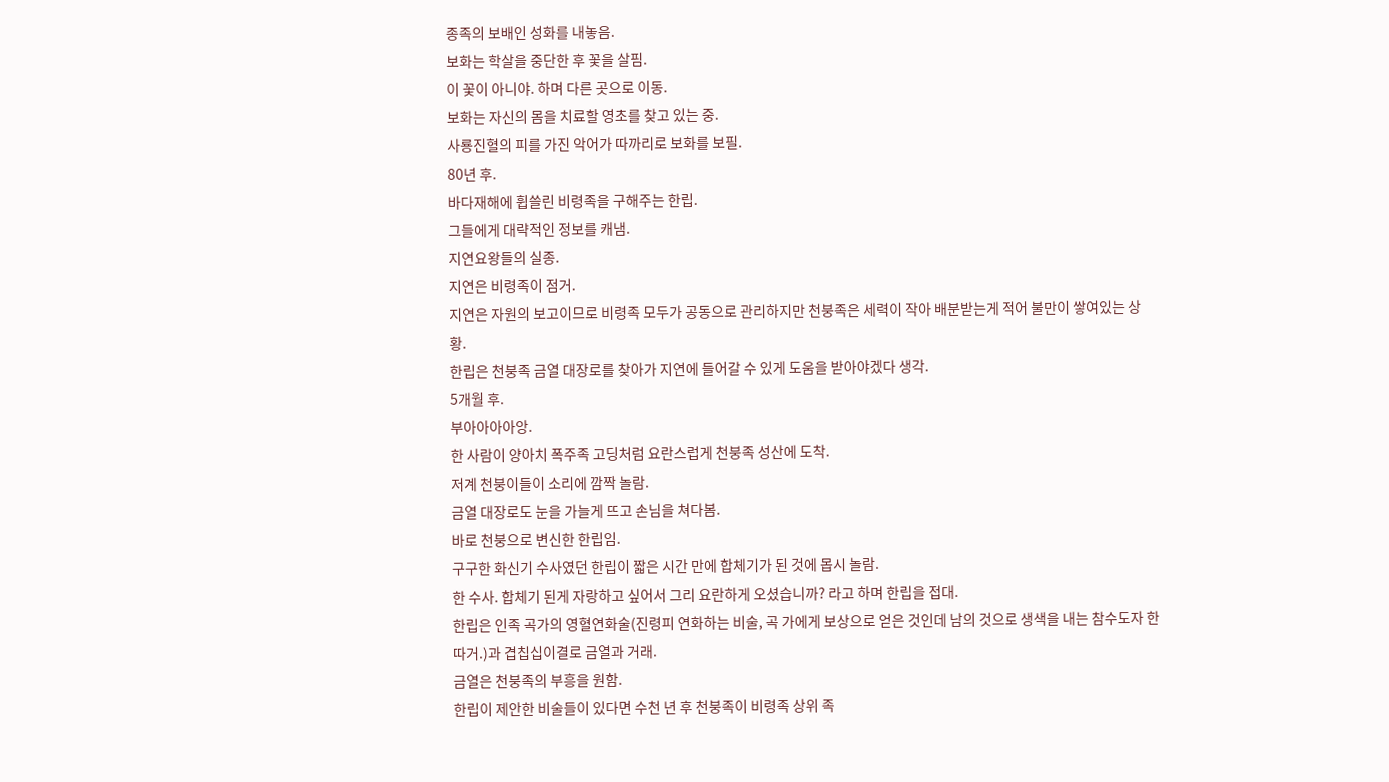종족의 보배인 성화를 내놓음.
보화는 학살을 중단한 후 꽃을 살핌.
이 꽃이 아니야. 하며 다른 곳으로 이동.
보화는 자신의 몸을 치료할 영초를 찾고 있는 중.
사룡진혈의 피를 가진 악어가 따까리로 보화를 보필.
80년 후.
바다재해에 휩쓸린 비령족을 구해주는 한립.
그들에게 대략적인 정보를 캐냄.
지연요왕들의 실종.
지연은 비령족이 점거.
지연은 자원의 보고이므로 비령족 모두가 공동으로 관리하지만 천붕족은 세력이 작아 배분받는게 적어 불만이 쌓여있는 상황.
한립은 천붕족 금열 대장로를 찾아가 지연에 들어갈 수 있게 도움을 받아야겠다 생각.
5개월 후.
부아아아아앙.
한 사람이 양아치 폭주족 고딩처럼 요란스럽게 천붕족 성산에 도착.
저계 천붕이들이 소리에 깜짝 놀람.
금열 대장로도 눈을 가늘게 뜨고 손님을 쳐다봄.
바로 천붕으로 변신한 한립임.
구구한 화신기 수사였던 한립이 짧은 시간 만에 합체기가 된 것에 몹시 놀람.
한 수사. 합체기 된게 자랑하고 싶어서 그리 요란하게 오셨습니까? 라고 하며 한립을 접대.
한립은 인족 곡가의 영혈연화술(진령피 연화하는 비술, 곡 가에게 보상으로 얻은 것인데 남의 것으로 생색을 내는 참수도자 한따거.)과 겹칩십이결로 금열과 거래.
금열은 천붕족의 부흥을 원함.
한립이 제안한 비술들이 있다면 수천 년 후 천붕족이 비령족 상위 족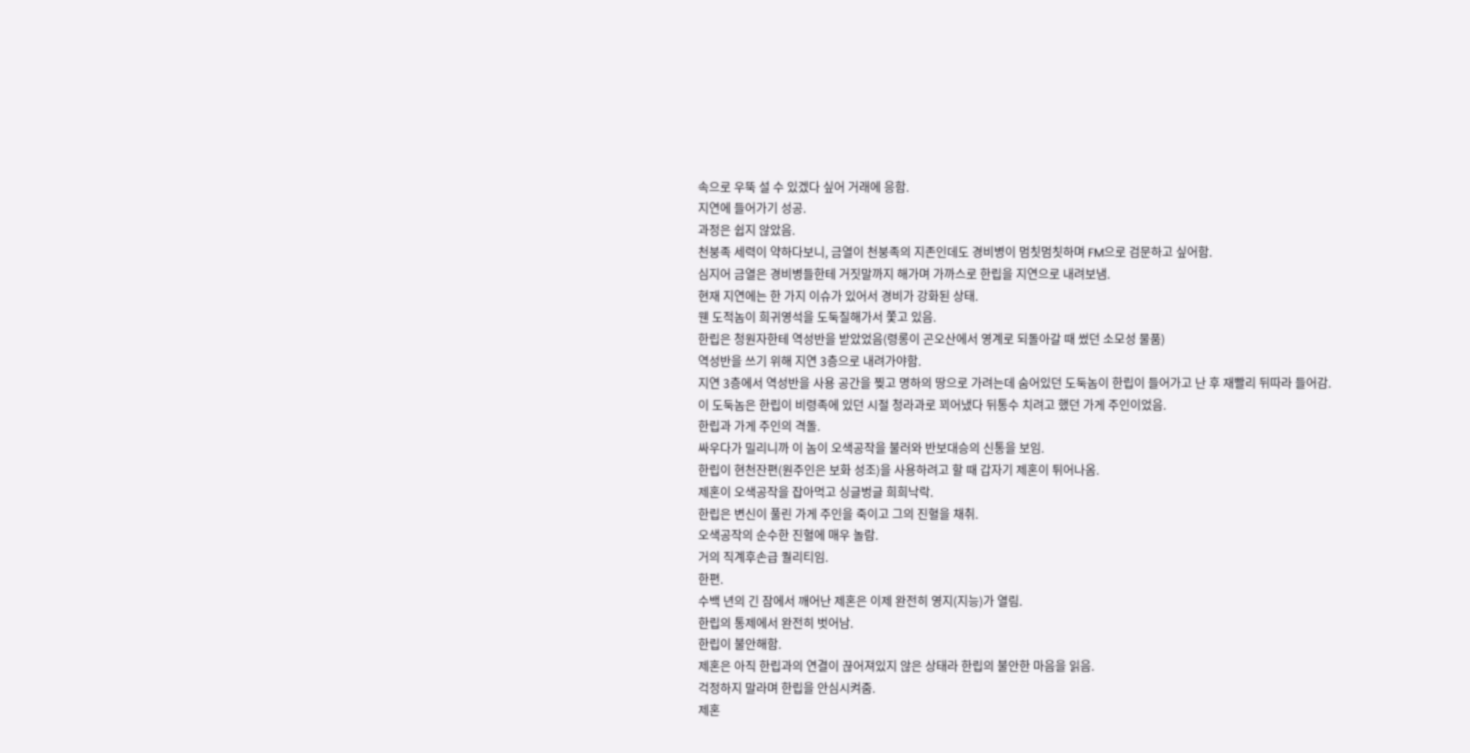속으로 우뚝 설 수 있겠다 싶어 거래에 응함.
지연에 들어가기 성공.
과정은 쉽지 않았음.
천붕족 세력이 약하다보니, 금열이 천붕족의 지존인데도 경비병이 멈칫멈칫하며 FM으로 검문하고 싶어함.
심지어 금열은 경비병들한테 거짓말까지 해가며 가까스로 한립을 지연으로 내려보냄.
현재 지연에는 한 가지 이슈가 있어서 경비가 강화된 상태.
웬 도적놈이 희귀영석을 도둑질해가서 쫓고 있음.
한립은 청원자한테 역성반을 받았었음(령롱이 곤오산에서 영계로 되돌아갈 때 썼던 소모성 물품)
역성반을 쓰기 위해 지연 3층으로 내려가야함.
지연 3층에서 역성반을 사용 공간을 찢고 명하의 땅으로 가려는데 숨어있던 도둑놈이 한립이 들어가고 난 후 재빨리 뒤따라 들어감.
이 도둑놈은 한립이 비령족에 있던 시절 청라과로 꾀어냈다 뒤통수 치려고 했던 가게 주인이었음.
한립과 가게 주인의 격돌.
싸우다가 밀리니까 이 놈이 오색공작을 불러와 반보대승의 신통을 보임.
한립이 현천잔편(원주인은 보화 성조)을 사용하려고 할 때 갑자기 제혼이 튀어나옴.
제혼이 오색공작을 잡아먹고 싱글벙글 희희낙락.
한립은 변신이 풀린 가게 주인을 죽이고 그의 진혈을 채취.
오색공작의 순수한 진혈에 매우 놀람.
거의 직계후손급 퀄리티임.
한편.
수백 년의 긴 잠에서 깨어난 제혼은 이제 완전히 영지(지능)가 열림.
한립의 통제에서 완전히 벗어남.
한립이 불안해함.
제혼은 아직 한립과의 연결이 끊어져있지 않은 상태라 한립의 불안한 마음을 읽음.
걱정하지 말라며 한립을 안심시켜줌.
제혼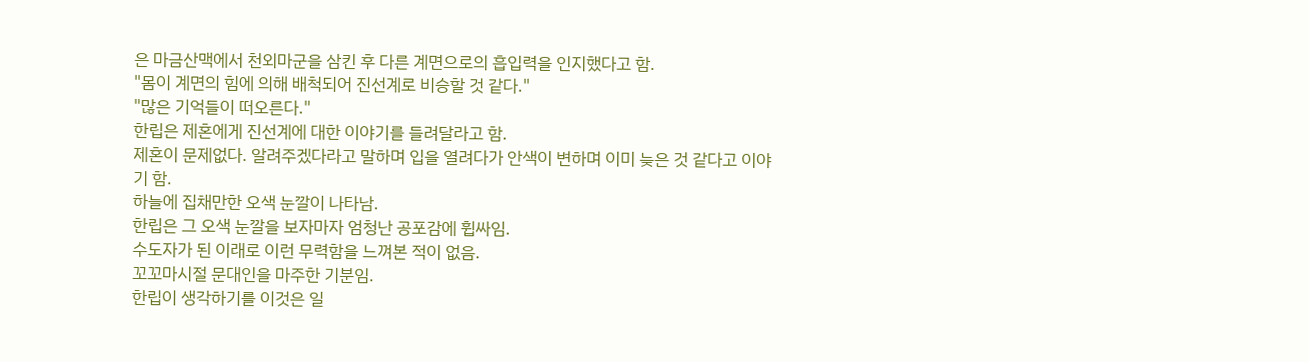은 마금산맥에서 천외마군을 삼킨 후 다른 계면으로의 흡입력을 인지했다고 함.
"몸이 계면의 힘에 의해 배척되어 진선계로 비승할 것 같다."
"많은 기억들이 떠오른다."
한립은 제혼에게 진선계에 대한 이야기를 들려달라고 함.
제혼이 문제없다. 알려주겠다라고 말하며 입을 열려다가 안색이 변하며 이미 늦은 것 같다고 이야기 함.
하늘에 집채만한 오색 눈깔이 나타남.
한립은 그 오색 눈깔을 보자마자 엄청난 공포감에 휩싸임.
수도자가 된 이래로 이런 무력함을 느껴본 적이 없음.
꼬꼬마시절 문대인을 마주한 기분임.
한립이 생각하기를 이것은 일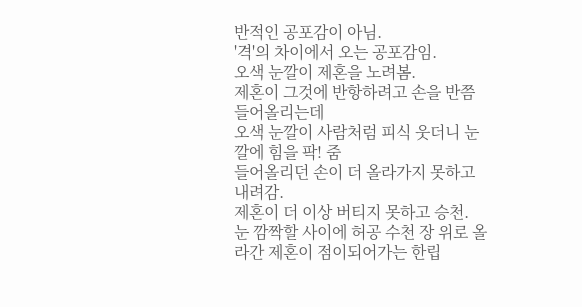반적인 공포감이 아님.
'격'의 차이에서 오는 공포감임.
오색 눈깔이 제혼을 노려봄.
제혼이 그것에 반항하려고 손을 반쯤 들어올리는데
오색 눈깔이 사람처럼 피식 웃더니 눈깔에 힘을 팍! 줌
들어올리던 손이 더 올라가지 못하고 내려감.
제혼이 더 이상 버티지 못하고 승천.
눈 깜짝할 사이에 허공 수천 장 위로 올라간 제혼이 점이되어가는 한립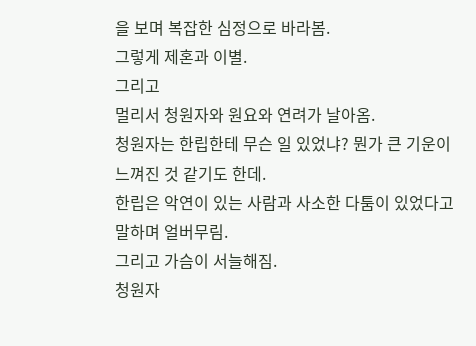을 보며 복잡한 심정으로 바라봄.
그렇게 제혼과 이별.
그리고
멀리서 청원자와 원요와 연려가 날아옴.
청원자는 한립한테 무슨 일 있었냐? 뭔가 큰 기운이 느껴진 것 같기도 한데.
한립은 악연이 있는 사람과 사소한 다툼이 있었다고 말하며 얼버무림.
그리고 가슴이 서늘해짐.
청원자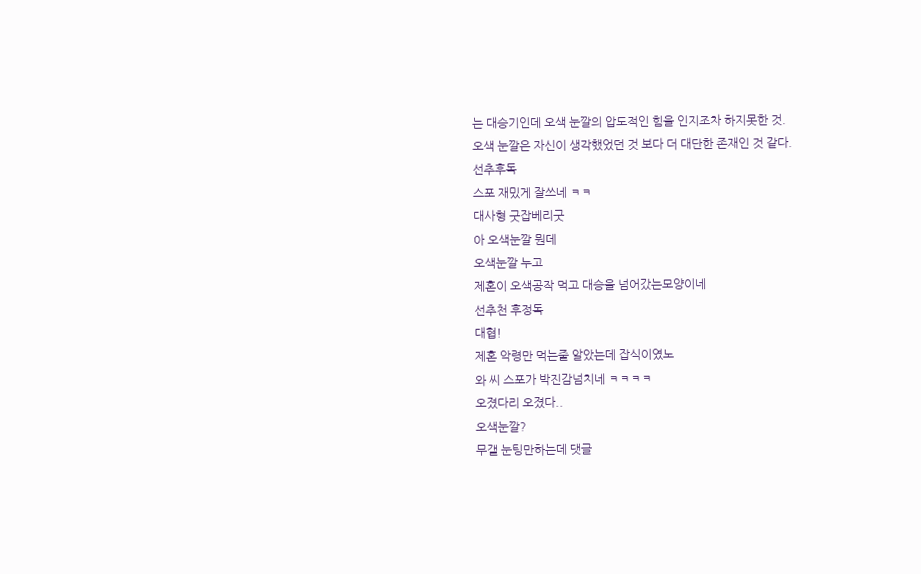는 대승기인데 오색 눈깔의 압도적인 힘을 인지조차 하지못한 것.
오색 눈깔은 자신이 생각했었던 것 보다 더 대단한 존재인 것 같다.
선추후독
스포 재밌게 잘쓰네 ㅋㅋ
대사형 굿잡베리굿
아 오색눈깔 뭔데
오색눈깔 누고
제혼이 오색공작 먹고 대승을 넘어갔는모양이네
선추천 후정독
대협!
제혼 악령만 먹는줄 알았는데 잡식이였노
와 씨 스포가 박진감넘치네 ㅋㅋㅋㅋ
오졌다리 오졌다..
오색눈깔?
무갤 눈팅만하는데 댓글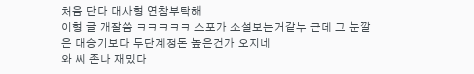처음 단다 대사형 연참부탁해
이형 글 개잘씀 ㅋㅋㅋㅋㅋ 스포가 소설보는거같누 근데 그 눈깔은 대승기보다 두단계정돈 높은건가 오지네
와 씨 존나 재밌다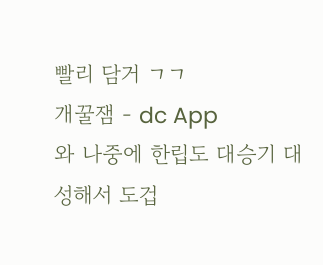빨리 담거 ㄱㄱ
개꿀잼 - dc App
와 나중에 한립도 대승기 대성해서 도겁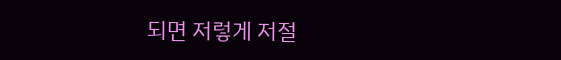되면 저렇게 저절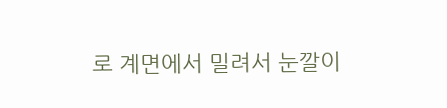로 계면에서 밀려서 눈깔이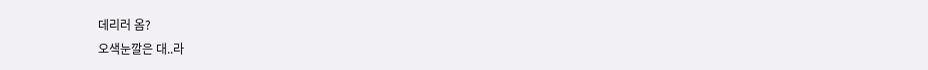데리러 옴?
오색눈깔은 대..라